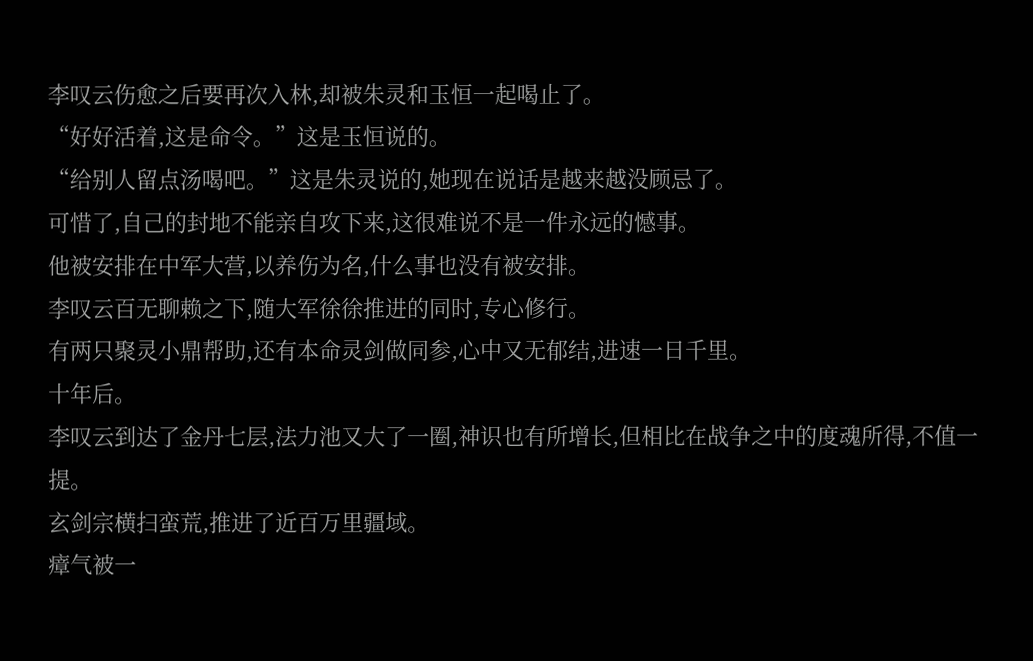李叹云伤愈之后要再次入林,却被朱灵和玉恒一起喝止了。
“好好活着,这是命令。”这是玉恒说的。
“给别人留点汤喝吧。”这是朱灵说的,她现在说话是越来越没顾忌了。
可惜了,自己的封地不能亲自攻下来,这很难说不是一件永远的憾事。
他被安排在中军大营,以养伤为名,什么事也没有被安排。
李叹云百无聊赖之下,随大军徐徐推进的同时,专心修行。
有两只聚灵小鼎帮助,还有本命灵剑做同参,心中又无郁结,进速一日千里。
十年后。
李叹云到达了金丹七层,法力池又大了一圈,神识也有所增长,但相比在战争之中的度魂所得,不值一提。
玄剑宗横扫蛮荒,推进了近百万里疆域。
瘴气被一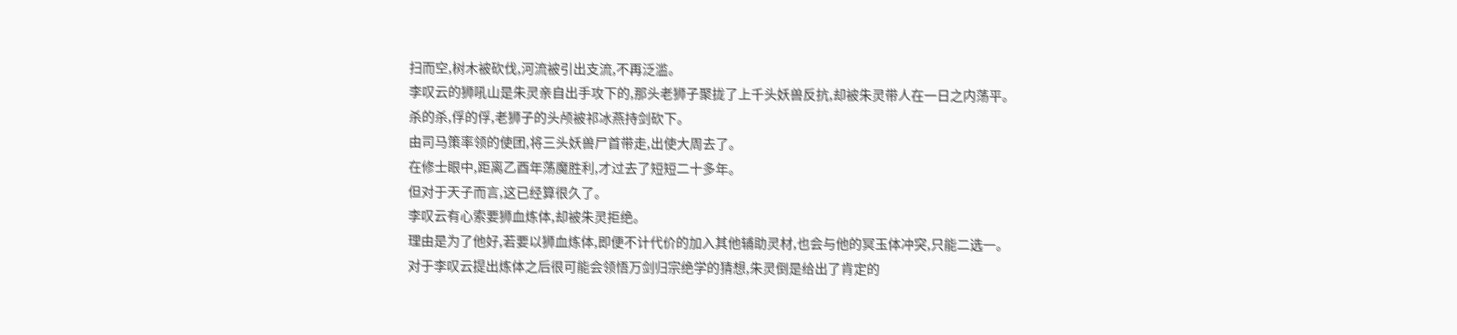扫而空,树木被砍伐,河流被引出支流,不再泛滥。
李叹云的狮吼山是朱灵亲自出手攻下的,那头老狮子聚拢了上千头妖兽反抗,却被朱灵带人在一日之内荡平。
杀的杀,俘的俘,老狮子的头颅被祁冰燕持剑砍下。
由司马策率领的使团,将三头妖兽尸首带走,出使大周去了。
在修士眼中,距离乙酉年荡魔胜利,才过去了短短二十多年。
但对于天子而言,这已经算很久了。
李叹云有心索要狮血炼体,却被朱灵拒绝。
理由是为了他好,若要以狮血炼体,即便不计代价的加入其他辅助灵材,也会与他的冥玉体冲突,只能二选一。
对于李叹云提出炼体之后很可能会领悟万剑归宗绝学的猜想,朱灵倒是给出了肯定的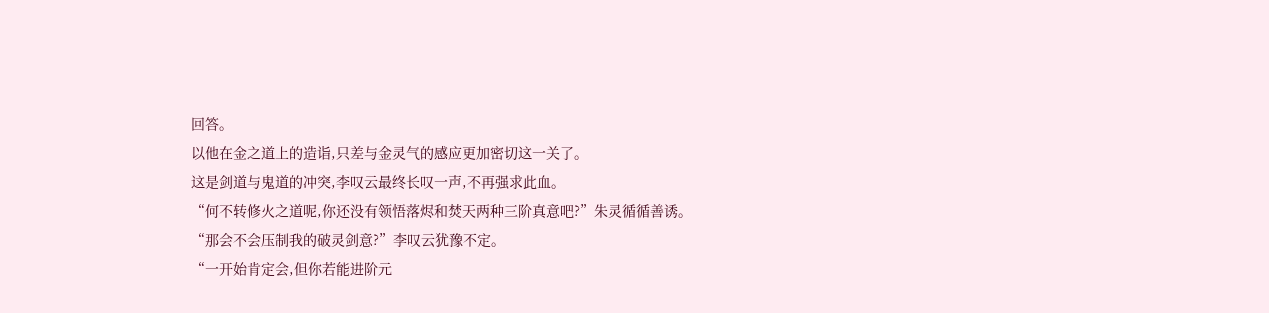回答。
以他在金之道上的造诣,只差与金灵气的感应更加密切这一关了。
这是剑道与鬼道的冲突,李叹云最终长叹一声,不再强求此血。
“何不转修火之道呢,你还没有领悟落烬和焚天两种三阶真意吧?”朱灵循循善诱。
“那会不会压制我的破灵剑意?”李叹云犹豫不定。
“一开始肯定会,但你若能进阶元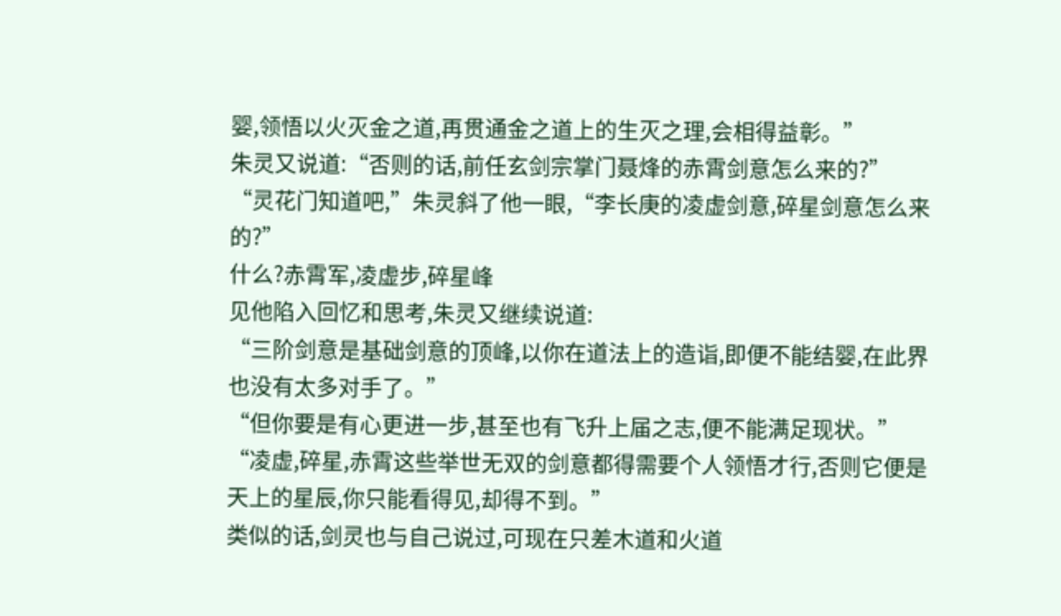婴,领悟以火灭金之道,再贯通金之道上的生灭之理,会相得益彰。”
朱灵又说道:“否则的话,前任玄剑宗掌门聂烽的赤霄剑意怎么来的?”
“灵花门知道吧,”朱灵斜了他一眼,“李长庚的凌虚剑意,碎星剑意怎么来的?”
什么?赤霄军,凌虚步,碎星峰
见他陷入回忆和思考,朱灵又继续说道:
“三阶剑意是基础剑意的顶峰,以你在道法上的造诣,即便不能结婴,在此界也没有太多对手了。”
“但你要是有心更进一步,甚至也有飞升上届之志,便不能满足现状。”
“凌虚,碎星,赤霄这些举世无双的剑意都得需要个人领悟才行,否则它便是天上的星辰,你只能看得见,却得不到。”
类似的话,剑灵也与自己说过,可现在只差木道和火道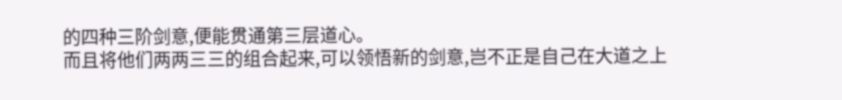的四种三阶剑意,便能贯通第三层道心。
而且将他们两两三三的组合起来,可以领悟新的剑意,岂不正是自己在大道之上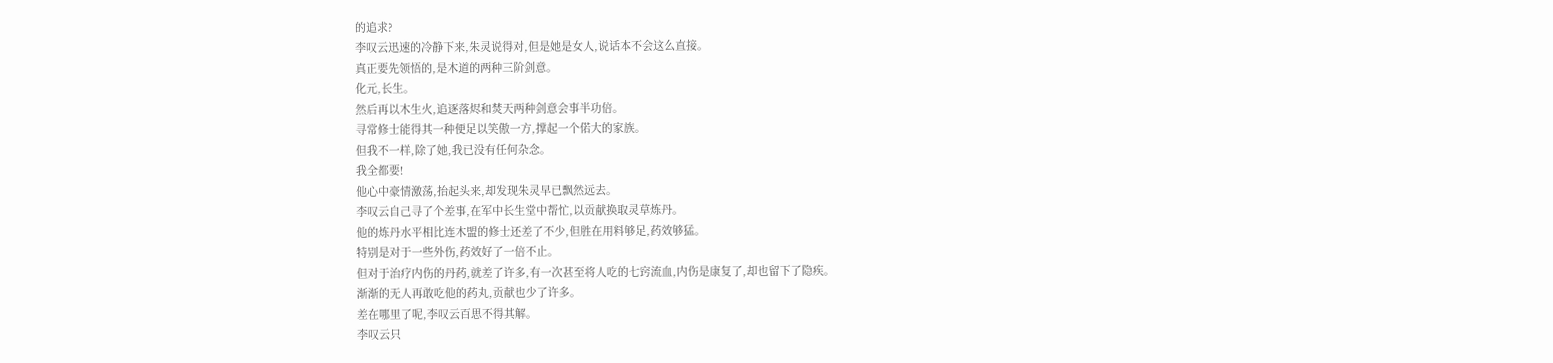的追求?
李叹云迅速的冷静下来,朱灵说得对,但是她是女人,说话本不会这么直接。
真正要先领悟的,是木道的两种三阶剑意。
化元,长生。
然后再以木生火,追逐落烬和焚天两种剑意会事半功倍。
寻常修士能得其一种便足以笑傲一方,撑起一个偌大的家族。
但我不一样,除了她,我已没有任何杂念。
我全都要!
他心中豪情激荡,抬起头来,却发现朱灵早已飘然远去。
李叹云自己寻了个差事,在军中长生堂中帮忙,以贡献换取灵草炼丹。
他的炼丹水平相比连木盟的修士还差了不少,但胜在用料够足,药效够猛。
特别是对于一些外伤,药效好了一倍不止。
但对于治疗内伤的丹药,就差了许多,有一次甚至将人吃的七窍流血,内伤是康复了,却也留下了隐疾。
渐渐的无人再敢吃他的药丸,贡献也少了许多。
差在哪里了呢,李叹云百思不得其解。
李叹云只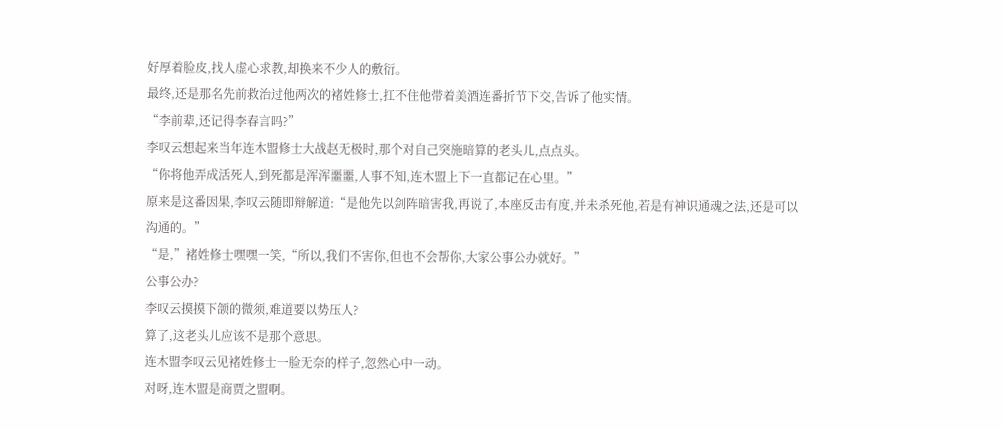好厚着脸皮,找人虚心求教,却换来不少人的敷衍。
最终,还是那名先前救治过他两次的褚姓修士,扛不住他带着美酒连番折节下交,告诉了他实情。
“李前辈,还记得李春言吗?”
李叹云想起来当年连木盟修士大战赵无极时,那个对自己突施暗算的老头儿,点点头。
“你将他弄成活死人,到死都是浑浑噩噩,人事不知,连木盟上下一直都记在心里。”
原来是这番因果,李叹云随即辩解道:“是他先以剑阵暗害我,再说了,本座反击有度,并未杀死他,若是有神识通魂之法,还是可以沟通的。”
“是,”褚姓修士嘿嘿一笑,“所以,我们不害你,但也不会帮你,大家公事公办就好。”
公事公办?
李叹云摸摸下颌的微须,难道要以势压人?
算了,这老头儿应该不是那个意思。
连木盟李叹云见褚姓修士一脸无奈的样子,忽然心中一动。
对呀,连木盟是商贾之盟啊。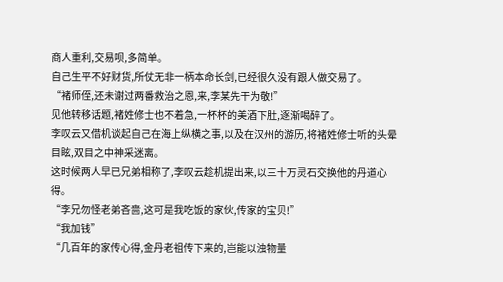商人重利,交易呗,多简单。
自己生平不好财货,所仗无非一柄本命长剑,已经很久没有跟人做交易了。
“褚师侄,还未谢过两番救治之恩,来,李某先干为敬!”
见他转移话题,褚姓修士也不着急,一杯杯的美酒下肚,逐渐喝醉了。
李叹云又借机谈起自己在海上纵横之事,以及在汉州的游历,将褚姓修士听的头晕目眩,双目之中神采迷离。
这时候两人早已兄弟相称了,李叹云趁机提出来,以三十万灵石交换他的丹道心得。
“李兄勿怪老弟吝啬,这可是我吃饭的家伙,传家的宝贝!”
“我加钱”
“几百年的家传心得,金丹老祖传下来的,岂能以浊物量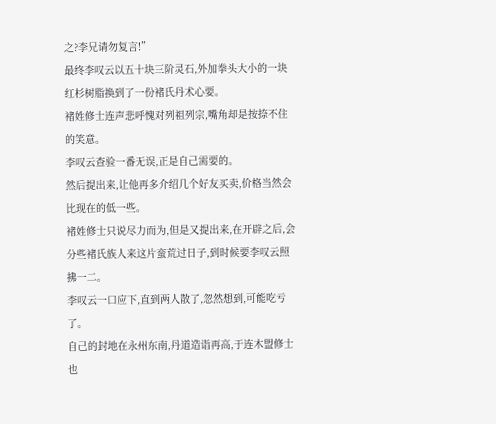之?李兄请勿复言!”
最终李叹云以五十块三阶灵石,外加拳头大小的一块红杉树脂换到了一份褚氏丹术心要。
褚姓修士连声悲呼愧对列祖列宗,嘴角却是按捺不住的笑意。
李叹云查验一番无误,正是自己需要的。
然后提出来,让他再多介绍几个好友买卖,价格当然会比现在的低一些。
褚姓修士只说尽力而为,但是又提出来,在开辟之后,会分些褚氏族人来这片蛮荒过日子,到时候要李叹云照拂一二。
李叹云一口应下,直到两人散了,忽然想到,可能吃亏了。
自己的封地在永州东南,丹道造诣再高,于连木盟修士也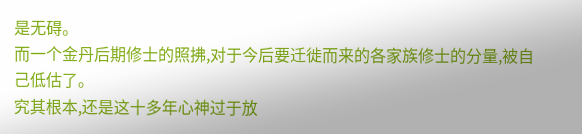是无碍。
而一个金丹后期修士的照拂,对于今后要迁徙而来的各家族修士的分量,被自己低估了。
究其根本,还是这十多年心神过于放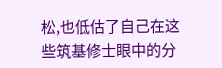松,也低估了自己在这些筑基修士眼中的分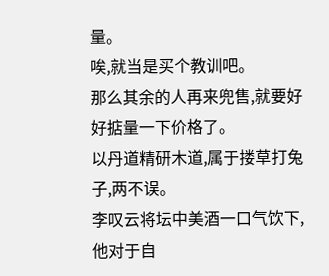量。
唉,就当是买个教训吧。
那么其余的人再来兜售,就要好好掂量一下价格了。
以丹道精研木道,属于搂草打兔子,两不误。
李叹云将坛中美酒一口气饮下,他对于自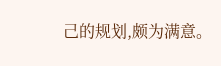己的规划,颇为满意。